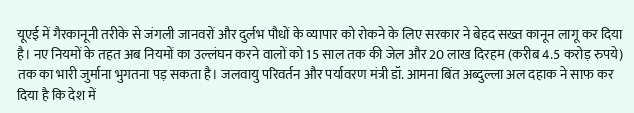यूएई में गैरकानूनी तरीके से जंगली जानवरों और दुर्लभ पौधों के व्यापार को रोकने के लिए सरकार ने बेहद सख्त कानून लागू कर दिया है। नए नियमों के तहत अब नियमों का उल्लंघन करने वालों को 15 साल तक की जेल और 20 लाख दिरहम (करीब 4.5 करोड़ रुपये) तक का भारी जुर्माना भुगतना पड़ सकता है। जलवायु परिवर्तन और पर्यावरण मंत्री डॉ. आमना बिंत अब्दुल्ला अल दहाक ने साफ कर दिया है कि देश में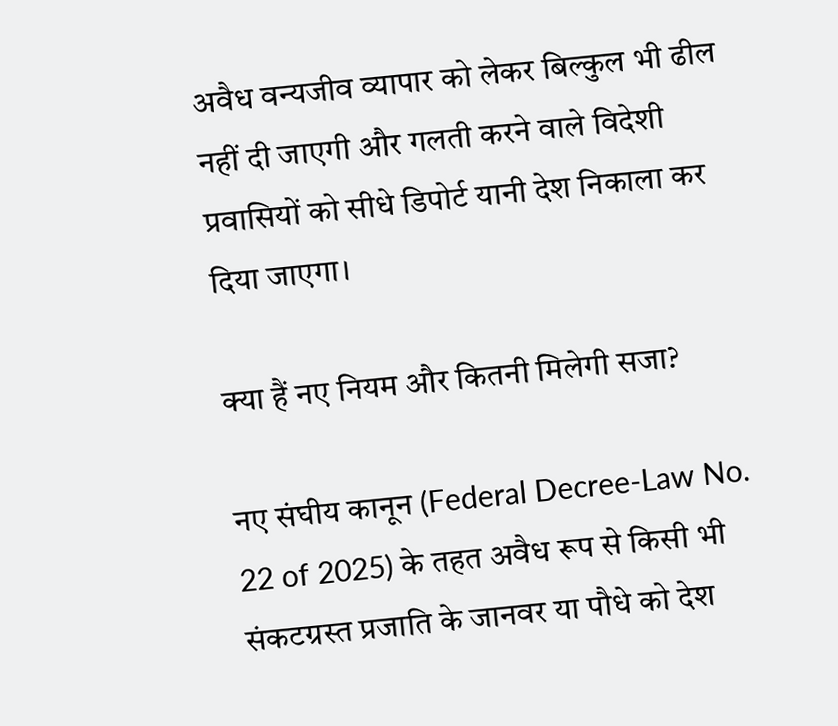अवैध वन्यजीव व्यापार को लेकर बिल्कुल भी ढील नहीं दी जाएगी और गलती करने वाले विदेशी प्रवासियों को सीधे डिपोर्ट यानी देश निकाला कर दिया जाएगा।

क्या हैं नए नियम और कितनी मिलेगी सजा?

नए संघीय कानून (Federal Decree-Law No. 22 of 2025) के तहत अवैध रूप से किसी भी संकटग्रस्त प्रजाति के जानवर या पौधे को देश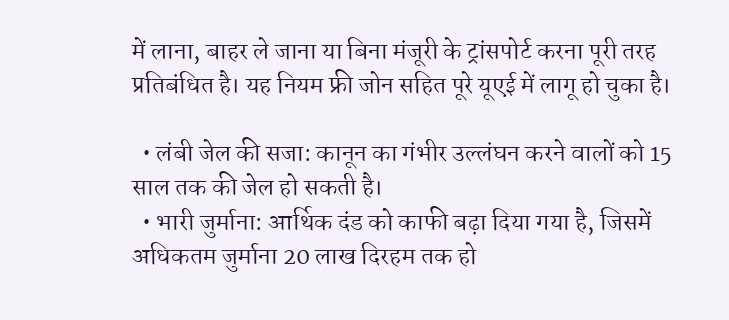में लाना, बाहर ले जाना या बिना मंजूरी के ट्रांसपोर्ट करना पूरी तरह प्रतिबंधित है। यह नियम फ्री जोन सहित पूरे यूएई में लागू हो चुका है।

  • लंबी जेल की सजा: कानून का गंभीर उल्लंघन करने वालों को 15 साल तक की जेल हो सकती है।
  • भारी जुर्माना: आर्थिक दंड को काफी बढ़ा दिया गया है, जिसमें अधिकतम जुर्माना 20 लाख दिरहम तक हो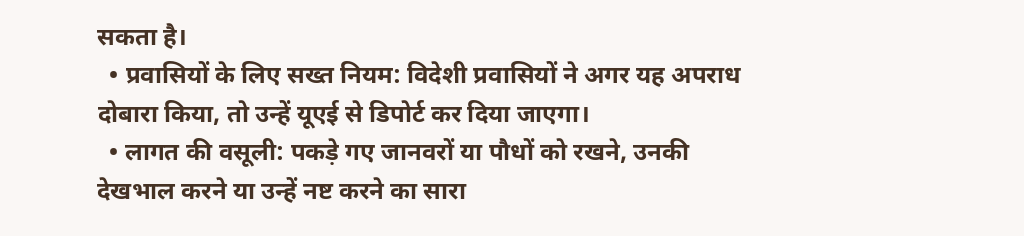सकता है।
  • प्रवासियों के लिए सख्त नियम: विदेशी प्रवासियों ने अगर यह अपराध दोबारा किया, तो उन्हें यूएई से डिपोर्ट कर दिया जाएगा।
  • लागत की वसूली: पकड़े गए जानवरों या पौधों को रखने, उनकी देखभाल करने या उन्हें नष्ट करने का सारा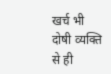खर्च भी दोषी व्यक्ति से ही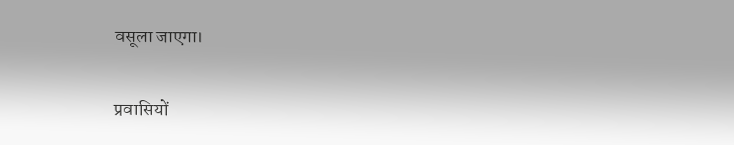वसूला जाएगा।

प्रवासियों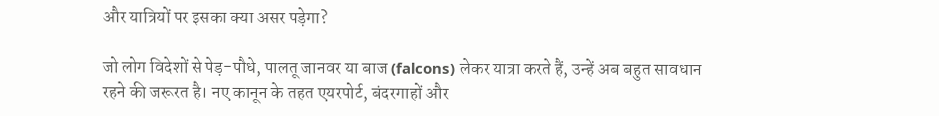और यात्रियों पर इसका क्या असर पड़ेगा?

जो लोग विदेशों से पेड़-पौधे, पालतू जानवर या बाज (falcons) लेकर यात्रा करते हैं, उन्हें अब बहुत सावधान रहने की जरूरत है। नए कानून के तहत एयरपोर्ट, बंदरगाहों और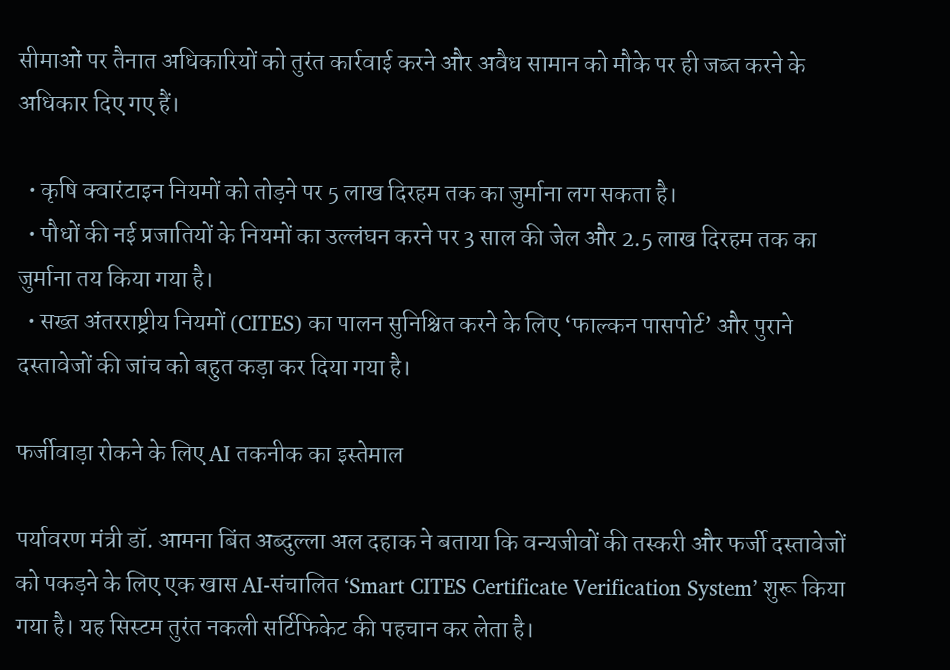सीमाओं पर तैनात अधिकारियों को तुरंत कार्रवाई करने और अवैध सामान को मौके पर ही जब्त करने के अधिकार दिए गए हैं।

  • कृषि क्वारंटाइन नियमों को तोड़ने पर 5 लाख दिरहम तक का जुर्माना लग सकता है।
  • पौधों की नई प्रजातियों के नियमों का उल्लंघन करने पर 3 साल की जेल और 2.5 लाख दिरहम तक का जुर्माना तय किया गया है।
  • सख्त अंतरराष्ट्रीय नियमों (CITES) का पालन सुनिश्चित करने के लिए ‘फाल्कन पासपोर्ट’ और पुराने दस्तावेजों की जांच को बहुत कड़ा कर दिया गया है।

फर्जीवाड़ा रोकने के लिए AI तकनीक का इस्तेमाल

पर्यावरण मंत्री डॉ. आमना बिंत अब्दुल्ला अल दहाक ने बताया कि वन्यजीवों की तस्करी और फर्जी दस्तावेजों को पकड़ने के लिए एक खास AI-संचालित ‘Smart CITES Certificate Verification System’ शुरू किया गया है। यह सिस्टम तुरंत नकली सर्टिफिकेट की पहचान कर लेता है।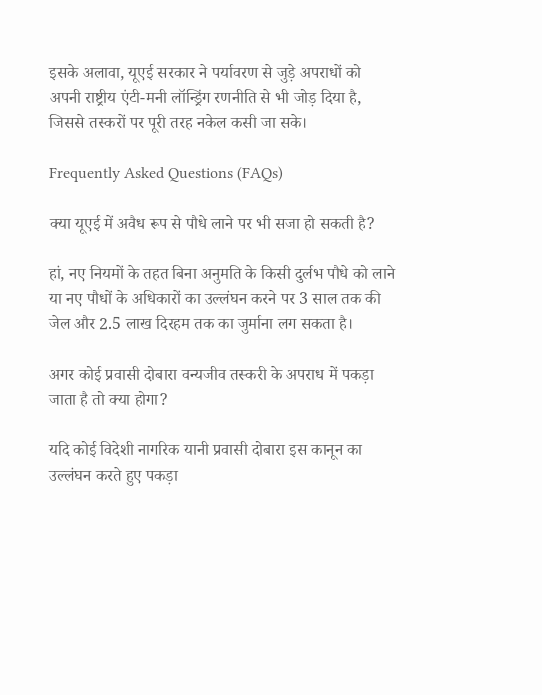इसके अलावा, यूएई सरकार ने पर्यावरण से जुड़े अपराधों को अपनी राष्ट्रीय एंटी-मनी लॉन्ड्रिंग रणनीति से भी जोड़ दिया है, जिससे तस्करों पर पूरी तरह नकेल कसी जा सके।

Frequently Asked Questions (FAQs)

क्या यूएई में अवैध रूप से पौधे लाने पर भी सजा हो सकती है?

हां, नए नियमों के तहत बिना अनुमति के किसी दुर्लभ पौधे को लाने या नए पौधों के अधिकारों का उल्लंघन करने पर 3 साल तक की जेल और 2.5 लाख दिरहम तक का जुर्माना लग सकता है।

अगर कोई प्रवासी दोबारा वन्यजीव तस्करी के अपराध में पकड़ा जाता है तो क्या होगा?

यदि कोई विदेशी नागरिक यानी प्रवासी दोबारा इस कानून का उल्लंघन करते हुए पकड़ा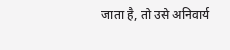जाता है, तो उसे अनिवार्य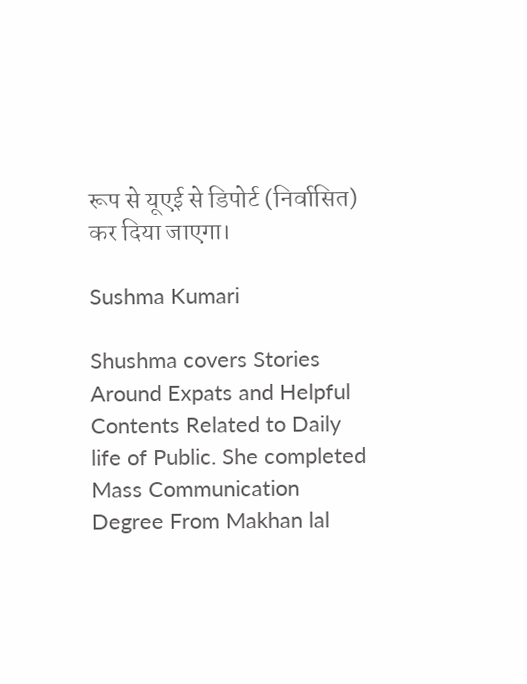रूप से यूएई से डिपोर्ट (निर्वासित) कर दिया जाएगा।

Sushma Kumari

Shushma covers Stories Around Expats and Helpful Contents Related to Daily life of Public. She completed Mass Communication Degree From Makhan lal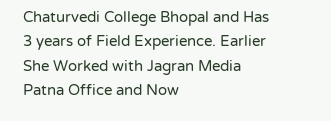Chaturvedi College Bhopal and Has 3 years of Field Experience. Earlier She Worked with Jagran Media Patna Office and Now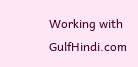Working with GulfHindi.com